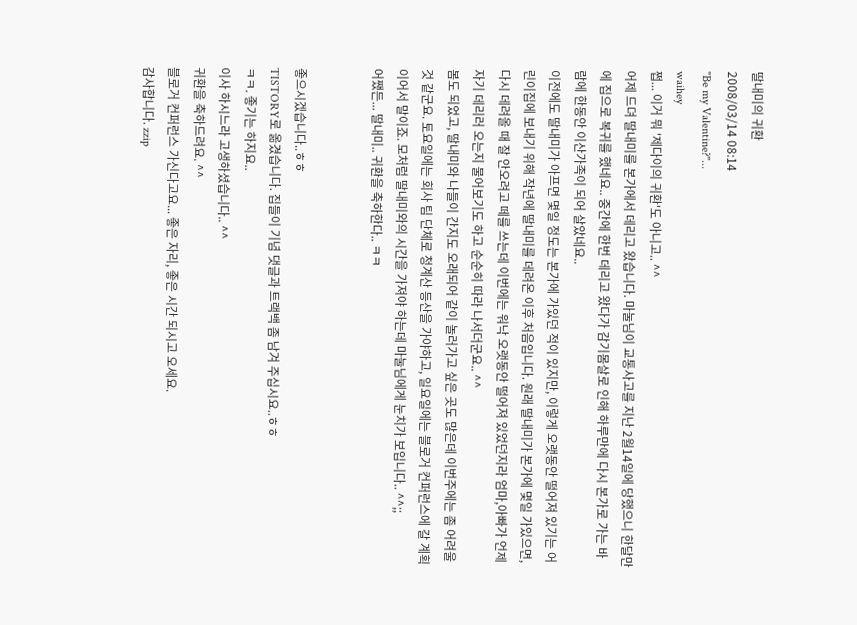딸내미의 귀환
2008/03/14 08:14
"Be my Valentine?"...
waihey
쩝... 이거 뭐 '제다이의 귀환'도 아니고.. ^^
어제 드뎌 딸내미를 본가에서 데리고 왔습니다. 마눌님이 교통사고를 지난 2월14일에 당했으니 한달만에 집으로 복귀를 했네요.. 중간에 한번 데리고 왔다가 감기몸살로 인해 하루만에 다시 본가로 가는 바람에 한동안 이산가족이 되어 살았네요..
이전에도 딸내미가 아프면 몇일 정도는 본가에 가있던 적이 있지만, 이렇게 오랫동안 떨어져 있기는 어린이집에 보내기 위해 작년에 딸내미를 데려온 이후 처음입니다. 원래 딸내미가 본가에 몇일 가있으면, 다시 데려올 때 잘 안오려고 떼를 쓰는데 이번에는 워낙 오랫동안 떨어져 있었던지라 엄마,아빠가 언제 자기 데리러 오는지 물어보기도 하고 순순히 따라 나서더군요.. ^^
봄도 되었고, 딸내미와 나들이 간지도 오래되어 같이 놀러가고 싶은 곳도 많은데 이번주에는 좀 어려울 것 같군요. 토요일에는 회사 팀 단체로 청계산 등산을 가야하고, 일요일에는 블로거 컨퍼런스에 갈 계획이어서 말이죠. 모처럼 딸내미와의 시간을 가져야 하는데 마눌님에게 눈치가 보입니다.. ^^;;
어쨌든... 딸내미.. 귀환을 축하한다.. ㅋㅋ


좋으시겠습니다..ㅎㅎ
TISTORY로 옮겼습니다. 집들이 기념 댓글과 트랙백 좀 남겨 주십시요..ㅎㅎ
ㅋㅋ. 좋기는 하지요..
이사 하시느라 고생하셨습니다.. ^^
귀환을 축하드려요. ^^
블로거 컨퍼런스 가신다고요... 좋은 자리, 좋은 시간 되시고 오세요.
감사합니다. zzip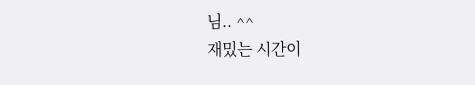님.. ^^
재밌는 시간이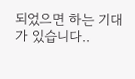되었으면 하는 기대가 있습니다..